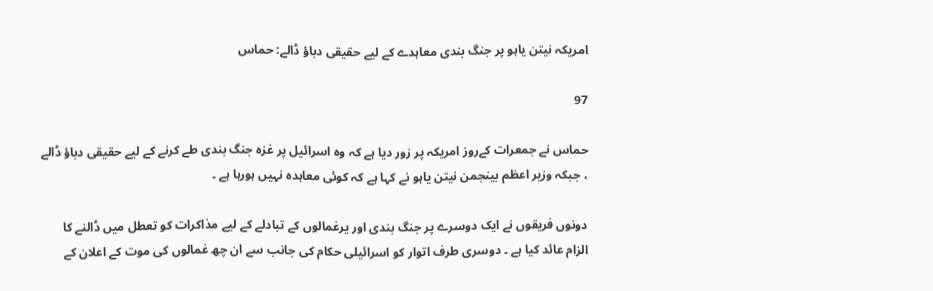امریکہ نیتن یاہو پر جنگ بندی معاہدے کے لیے حقیقی دباؤ ڈالے: حماس

97

حماس نے جمعرات کےروز امریکہ پر زور دیا ہے کہ وہ اسرائیل پر غزہ جنگ بندی طے کرنے کے لیے حقیقی دباؤ ڈالے ، جبکہ وزیر اعظم بینجمن نیتن یاہو نے کہا ہے کہ کوئی معاہدہ نہیں ہورہا ہے ۔

دونوں فریقوں نے ایک دوسرے پر جنگ بندی اور یرغمالوں کے تبادلے کے لیے مذاکرات کو تعطل میں ڈالنے کا الزام عائد کیا ہے ۔ دوسری طرف اتوار کو اسرائیلی حکام کی جانب سے ان چھ غمالوں کی موت کے اعلان کے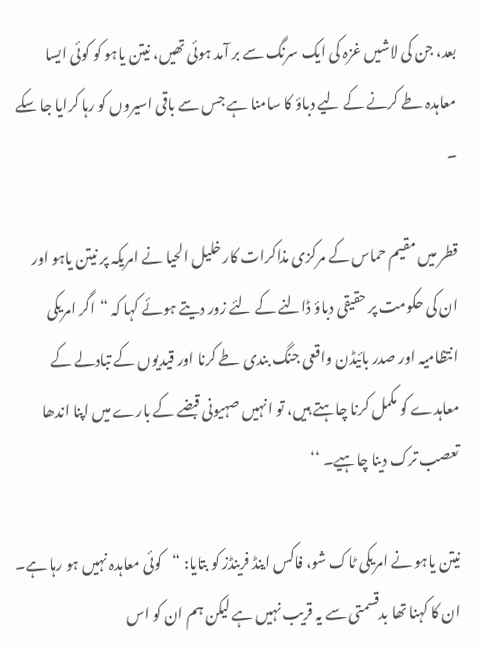بعد، جن کی لاشیں غزہ کی ایک سرنگ سے بر آمد ہوئی تھیں، نیتن یاہو کو کوئی ایسا معاہدہ طے کرنے کے لیے دباؤ کا سامنا ہے جس سے باقی اسیروں کو رہا کرایا جا سکے ۔

قطر میں مقیم حماس کے مرکزی مذاکرات کار خلیل الحیا نے امریکہ پر نیتن یاہو اور ان کی حکومت پر حقیقی دباؤ ڈالنے کے لئے زور دیتے ہوئے کہا کہ “اگر امریکی انتظامیہ اور صدر بائیڈن واقعی جنگ بندی طے کرنا اور قیدیوں کے تبادلے کے معاہدے کو مکمل کرنا چاہتے ہیں، تو انہیں صہیونی قبضے کے بارے میں اپنا اندھا تعصب ترک دینا چاہیے۔ ‘‘

نیتن یاہو نے امریکی ٹاک شو، فاکس اینڈ فرینڈز کو بتایا: “کوئی معاہدہ نہیں ہو رہا ہے۔ ان کا کہنا تھا بدقسمتی سے یہ قریب نہیں ہے لیکن ہم ان کو اس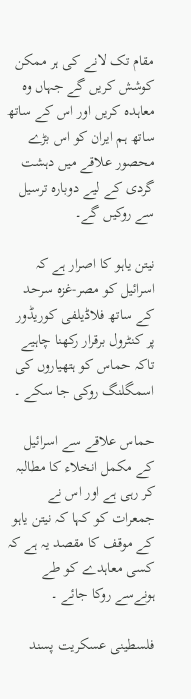مقام تک لانے کی ہر ممکن کوشش کریں گے جہاں وہ معاہدہ کریں اور اس کے ساتھ ساتھ ہم ایران کو اس بڑے محصور علاقے میں دہشت گردی کے لیے دوبارہ ترسیل سے روکیں گے۔

نیتن یاہو کا اصرار ہے کہ اسرائیل کو مصر-غزہ سرحد کے ساتھ فلاڈیلفی کوریڈور پر کنٹرول برقرار رکھنا چاہیے تاکہ حماس کو ہتھیاروں کی اسمگلنگ روکی جا سکے ۔

حماس علاقے سے اسرائیل کے مکمل انخلاء کا مطالبہ کر رہی ہے اور اس نے جمعرات کو کہا کہ نیتن یاہو کے موقف کا مقصد یہ ہے کہ کسی معاہدے کو طے ہونےسے روکا جائے ۔

فلسطینی عسکریت پسند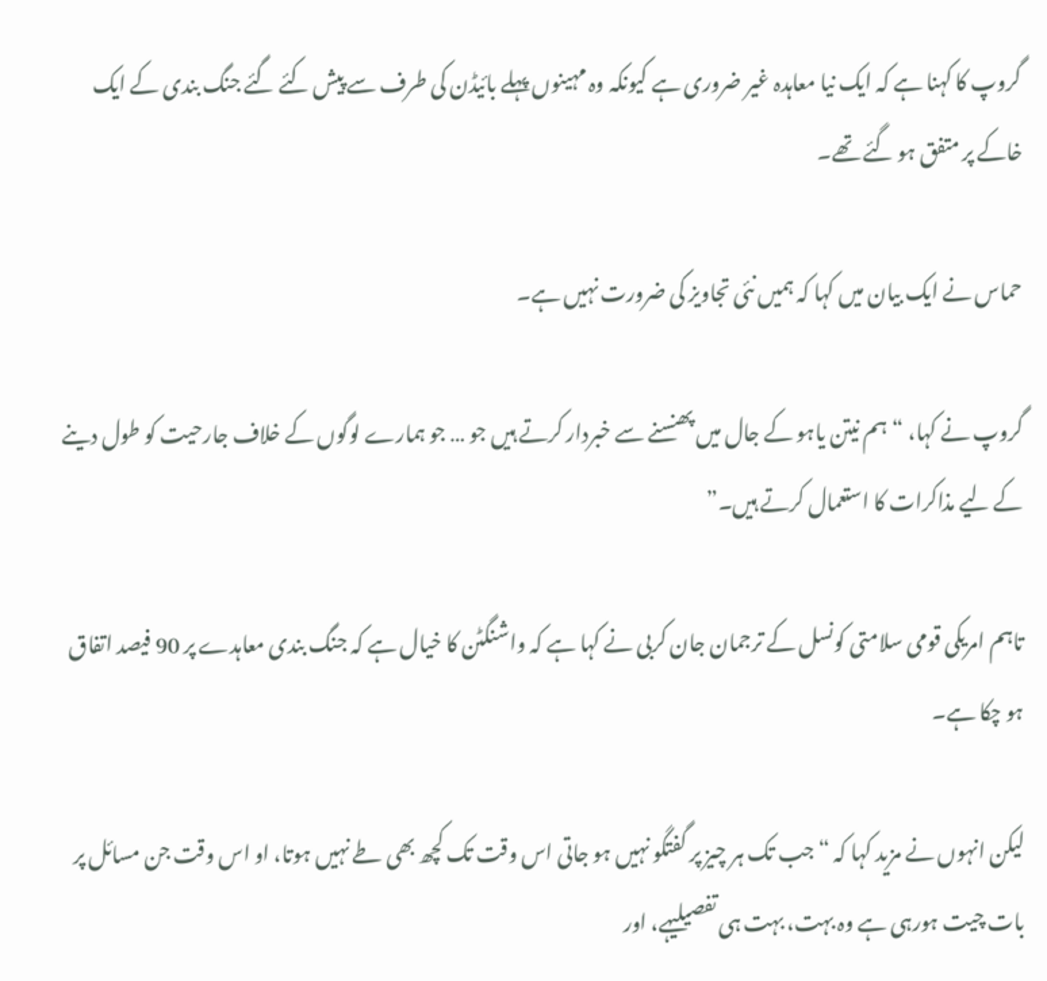گروپ کا کہنا ہے کہ ایک نیا معاہدہ غیر ضروری ہے کیونکہ وہ مہینوں پہلے بائیڈن کی طرف سے پیش کئے گئے جنگ بندی کے ایک خاکے پر متفق ہو گئے تھے۔

حماس نے ایک بیان میں کہا کہ ہمیں نئی تجاویز کی ضرورت نہیں ہے۔

گروپ نے کہا، “ہم نیتن یاہو کے جال میں پھنسنے سے خبردار کرتے ہیں جو … جو ہمارے لوگوں کے خلاف جارحیت کو طول دینے کے لیے مذاکرات کا استعمال کرتے ہیں۔”

تاہم امریکی قومی سلامتی کونسل کے ترجمان جان کربی نے کہا ہے کہ واشنگٹن کا خیال ہے کہ جنگ بندی معاہدے پر 90 فیصد اتفاق ہو چکا ہے۔

لیکن انہوں نے مزید کہا کہ “جب تک ہر چیز پر گفتگو نہیں ہو جاتی اس وقت تک کچھ بھی طے نہیں ہوتا، او اس وقت جن مسائل پر بات چیت ہورہی ہے وہ بہت، بہت ہی تفصیلیہے، اور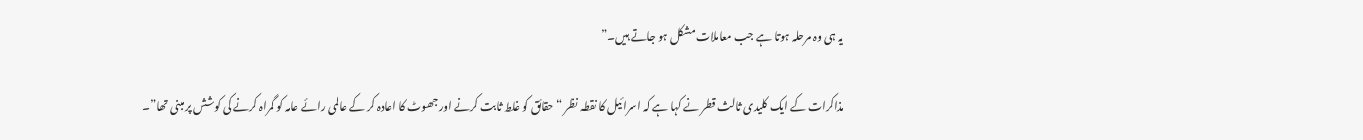یہ ہی وہ مرحلہ ہوتا ہے جب معاملات مشکل ہو جاتے ہیں۔”

مذاکرات کے ایک کلیدی ثالث قطر نے کہا ہے کہ اسرائیل کا نقطہ نظر “حقائق کو غلط ثابت کرنے اور جھوٹ کا اعادہ کر کے عالمی رائے عامہ کو گمراہ کرنے کی کوشش پر مبنی تھا”۔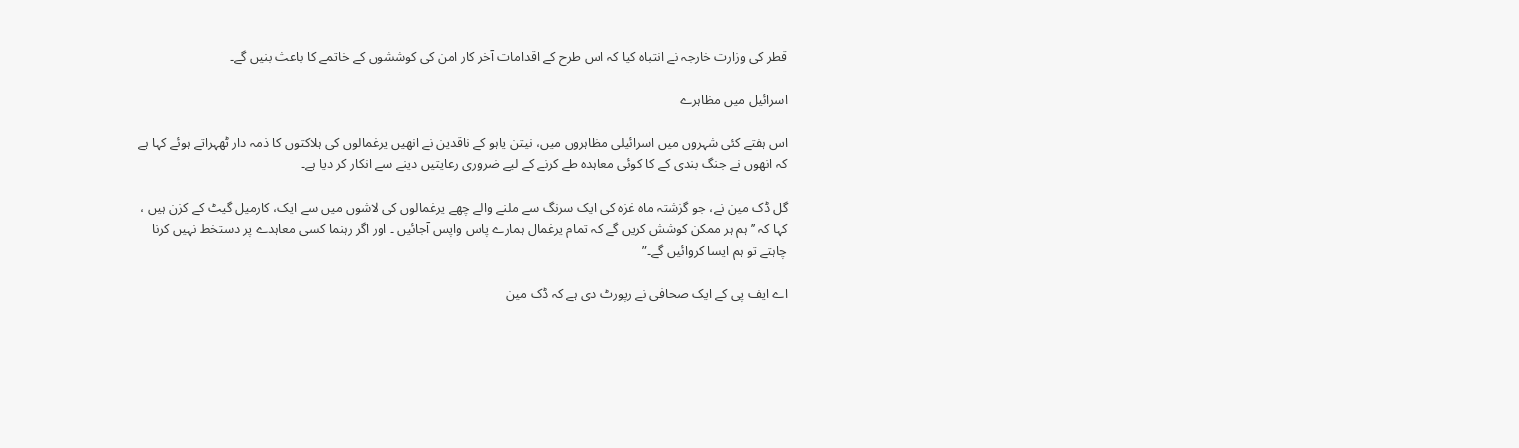قطر کی وزارت خارجہ نے انتباہ کیا کہ اس طرح کے اقدامات آخر کار امن کی کوششوں کے خاتمے کا باعث بنیں گے۔

اسرائیل میں مظاہرے

اس ہفتے کئی شہروں میں اسرائیلی مظاہروں میں، نیتن یاہو کے ناقدین نے انھیں یرغمالوں کی ہلاکتوں کا ذمہ دار ٹھہراتے ہوئے کہا ہے کہ انھوں نے جنگ بندی کے کا کوئی معاہدہ طے کرنے کے لیے ضروری رعایتیں دینے سے انکار کر دیا ہے۔

گل ڈک مین نے، جو گزشتہ ماہ غزہ کی ایک سرنگ سے ملنے والے چھے یرغمالوں کی لاشوں میں سے ایک، کارمیل گیٹ کے کزن ہیں ، کہا کہ ’’ ہم ہر ممکن کوشش کریں گے کہ تمام یرغمال ہمارے پاس واپس آجائیں ۔ اور اگر رہنما کسی معاہدے پر دستخط نہیں کرنا چاہتے تو ہم ایسا کروائیں گے۔”

اے ایف پی کے ایک صحافی نے رپورٹ دی ہے کہ ڈک مین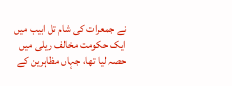نے جمعرات کی شام تل ابیب میں ایک حکومت مخالف ریلی میں حصہ لیا تھا، جہاں مظاہرین کے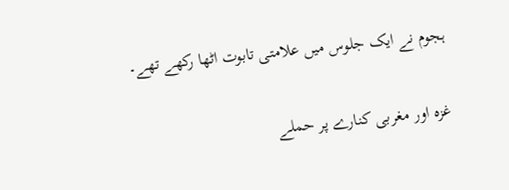ہجوم نے ایک جلوس میں علامتی تابوت اٹھا رکھے تھے۔

غزہ اور مغربی کنارے پر حملے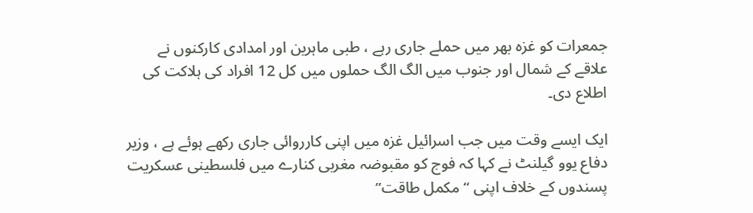جمعرات کو غزہ بھر میں حملے جاری رہے ، طبی ماہرین اور امدادی کارکنوں نے علاقے کے شمال اور جنوب میں الگ الگ حملوں میں کل 12 افراد کی ہلاکت کی اطلاع دی۔

ایک ایسے وقت میں جب اسرائیل غزہ میں اپنی کارروائی جاری رکھے ہوئے ہے ، وزیر دفاع یوو گیلنٹ نے کہا کہ فوج کو مقبوضہ مغربی کنارے میں فلسطینی عسکریت پسندوں کے خلاف اپنی “مکمل طاقت”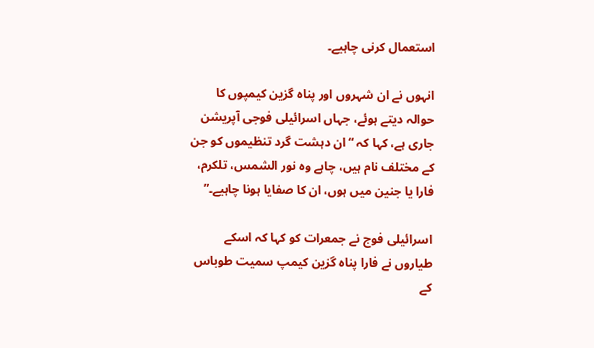استعمال کرنی چاہیے۔

انہوں نے ان شہروں اور پناہ گزین کیمپوں کا حوالہ دیتے ہوئے، جہاں اسرائیلی فوجی آپریشن جاری ہے، کہا کہ “ان دہشت گرد تنظیموں کو جن کے مختلف نام ہیں، چاہے وہ نور الشمس، تلکرم، فارا یا جنین میں ہوں، ان کا صفایا ہونا چاہیے۔”

اسرائیلی فوج نے جمعرات کو کہا کہ اسکے طیاروں نے فارا پناہ گزین کیمپ سمیت طوباس کے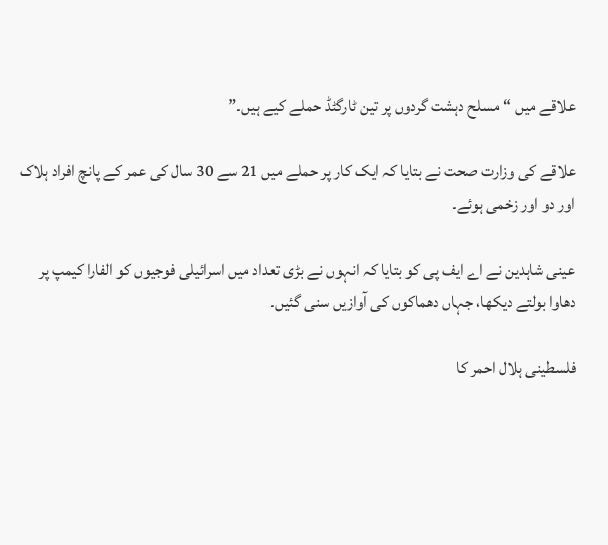علاقے میں “مسلح دہشت گردوں پر تین ٹارگٹڈ حملے کیے ہیں۔”

علاقے کی وزارت صحت نے بتایا کہ ایک کار پر حملے میں 21 سے 30 سال کی عمر کے پانچ افراد ہلاک اور دو اور زخمی ہوئے۔

عینی شاہدین نے اے ایف پی کو بتایا کہ انہوں نے بڑی تعداد میں اسرائیلی فوجیوں کو الفارا کیمپ پر دھاوا بولتے دیکھا، جہاں دھماکوں کی آوازیں سنی گئیں۔

فلسطینی ہلال احمر کا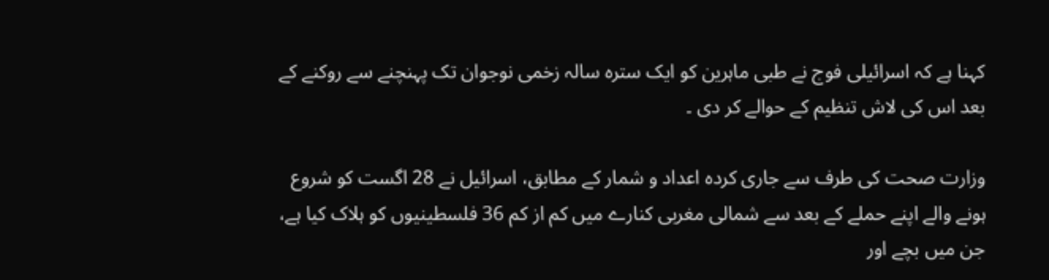کہنا ہے کہ اسرائیلی فوج نے طبی ماہرین کو ایک سترہ سالہ زخمی نوجوان تک پہنچنے سے روکنے کے بعد اس کی لاش تنظیم کے حوالے کر دی ۔

وزارت صحت کی طرف سے جاری کردہ اعداد و شمار کے مطابق، اسرائیل نے 28 اگست کو شروع ہونے والے اپنے حملے کے بعد سے شمالی مغربی کنارے میں کم از کم 36 فلسطینیوں کو ہلاک کیا ہے، جن میں بچے اور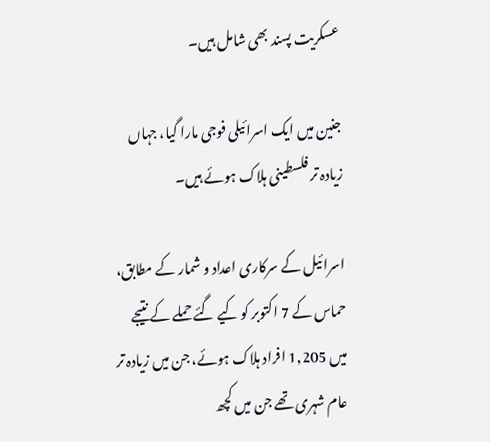عسکریت پسند بھی شامل ہیں۔

جنین میں ایک اسرائیلی فوجی مارا گیا، جہاں زیادہ تر فلسطینی ہلاک ہوئے ہیں۔

اسرائیل کے سرکاری اعداد و شمار کے مطابق، حماس کے 7 اکتوبر کو کیے گئے حملے کے نتیجے میں 1,205 افراد ہلاک ہوئے، جن میں زیادہ تر عام شہری تھے جن میں کچھ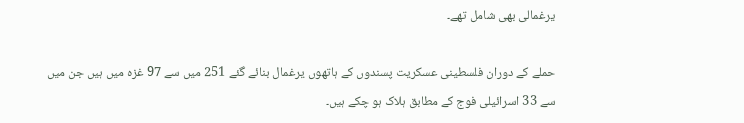یرغمالی بھی شامل تھے۔

حملے کے دوران فلسطینی عسکریت پسندوں کے ہاتھوں یرغمال بنائے گئے 251 میں سے 97 غزہ میں ہیں جن میں سے 33 اسرائیلی فوج کے مطابق ہلاک ہو چکے ہیں۔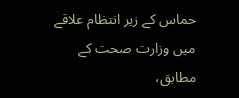حماس کے زیر انتظام علاقے میں وزارت صحت کے مطابق،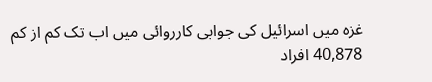غزہ میں اسرائیل کی جوابی کارروائی میں اب تک کم از کم 40,878 افراد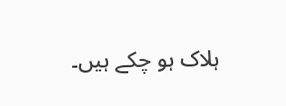ہلاک ہو چکے ہیں۔